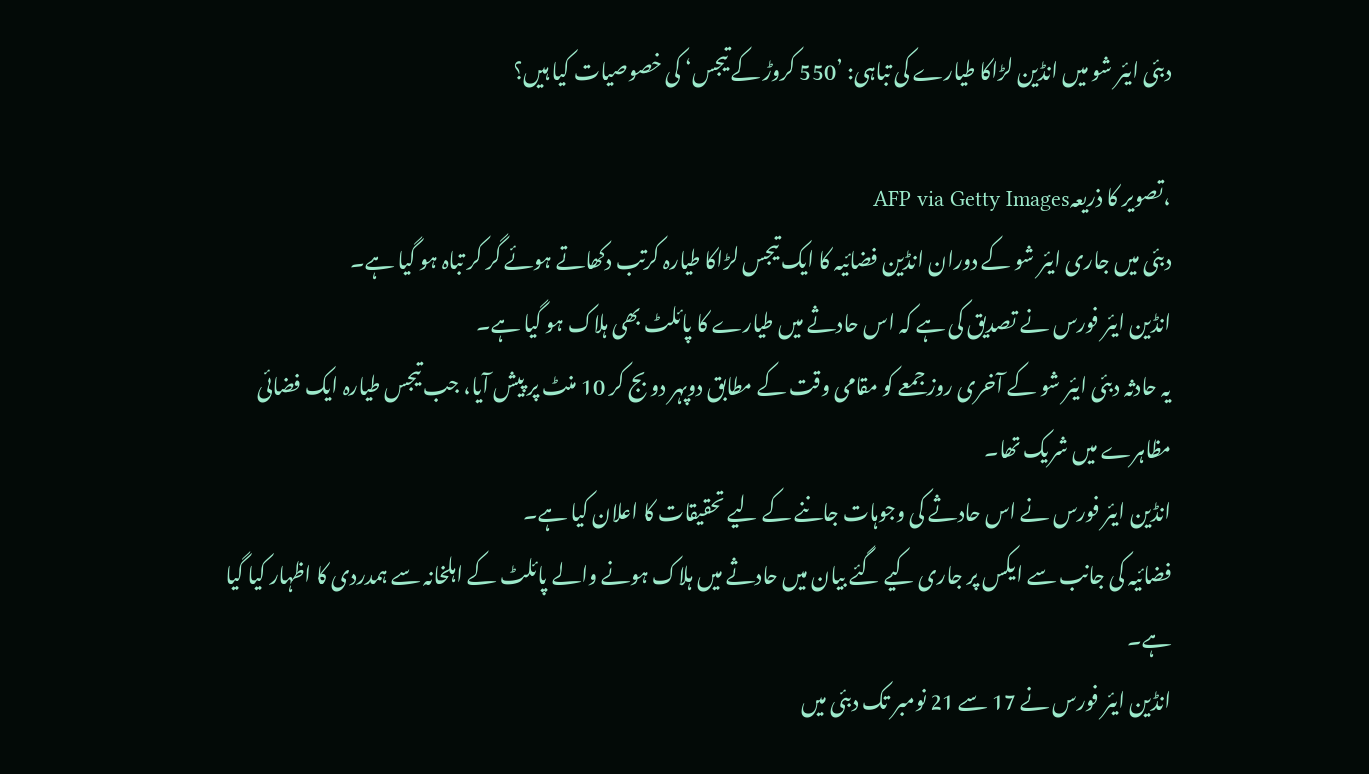دبئی ایئر شو میں انڈین لڑاکا طیارے کی تباہی: ’550 کروڑ کے تیجس‘ کی خصوصیات کیا ہیں؟

،تصویر کا ذریعہAFP via Getty Images
دبئی میں جاری ایئر شو کے دوران انڈین فضائیہ کا ایک تیجس لڑاکا طیارہ کرتب دکھاتے ہوئے گر کر تباہ ہو گیا ہے۔
انڈین ایئر فورس نے تصدیق کی ہے کہ اس حادثے میں طیارے کا پائلٹ بھی ہلاک ہو گیا ہے۔
یہ حادثہ دبئی ایئر شو کے آخری روز جمعے کو مقامی وقت کے مطابق دوپہر دو بج کر 10 منٹ پر پیش آیا، جب تیجس طیارہ ایک فضائی مظاہرے میں شریک تھا۔
انڈین ایئر فورس نے اس حادثے کی وجوہات جاننے کے لیے تحقیقات کا اعلان کیا ہے۔
فضائیہ کی جانب سے ایکس پر جاری کیے گئے بیان میں حادثے میں ہلاک ہونے والے پائلٹ کے اہلخانہ سے ہمدردی کا اظہار کیا گیا ہے۔
انڈین ایئر فورس نے 17 سے 21 نومبر تک دبئی میں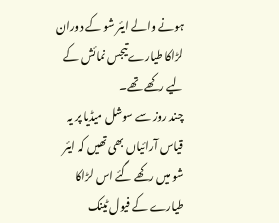ہونے والے ایئر شو کے دوران لڑاکا طیارے تیجس نمائش کے لیے رکھے تھے۔
چند روز سے سوشل میڈیا پر یہ قیاس آرائیاں بھی تھیں کہ ایئر شو میں رکھے گئے اس لڑاکا طیارے کے فیول ٹینک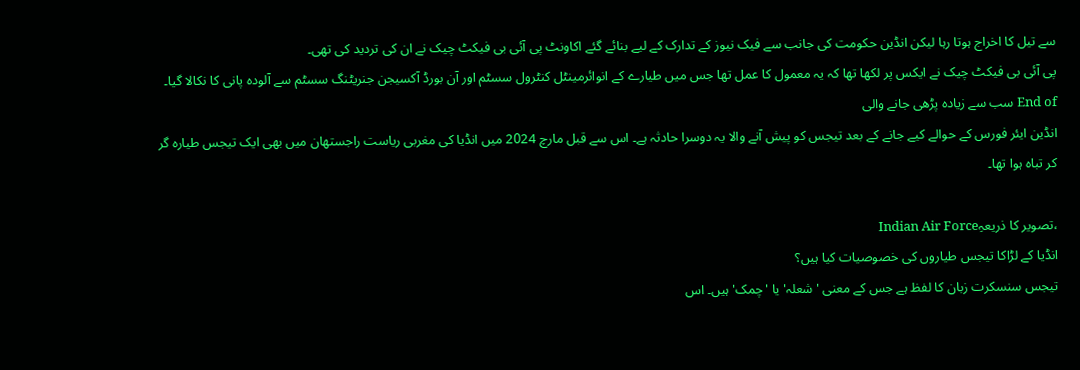سے تیل کا اخراج ہوتا رہا لیکن انڈین حکومت کی جانب سے فیک نیوز کے تدارک کے لیے بنائے گئے اکاونٹ پی آئی بی فیکٹ چیک نے ان کی تردید کی تھی۔
پی آئی بی فیکٹ چیک نے ایکس پر لکھا تھا کہ یہ معمول کا عمل تھا جس میں طیارے کے انوائرمینٹل کنٹرول سسٹم اور آن بورڈ آکسیجن جنریٹنگ سسٹم سے آلودہ پانی کا نکالا گیا۔
End of سب سے زیادہ پڑھی جانے والی
انڈین ایئر فورس کے حوالے کیے جانے کے بعد تیجس کو پیش آنے والا یہ دوسرا حادثہ ہے۔ اس سے قبل مارچ 2024 میں انڈیا کی مغربی ریاست راجستھان میں بھی ایک تیجس طیارہ گر کر تباہ ہوا تھا۔

،تصویر کا ذریعہِIndian Air Force
انڈیا کے لڑاکا تیجس طیاروں کی خصوصیات کیا ہیں؟
تیجس سنسکرت زبان کا لفظ ہے جس کے معنی 'شعلہ' یا 'چمک' ہیں۔ اس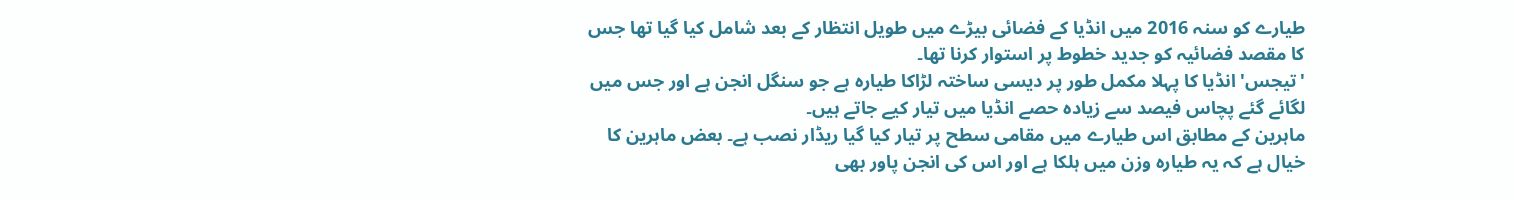طیارے کو سنہ 2016 میں انڈیا کے فضائی بیڑے میں طویل انتظار کے بعد شامل کیا گیا تھا جس کا مقصد فضائیہ کو جدید خطوط پر استوار کرنا تھا۔
'تیجس' انڈیا کا پہلا مکمل طور پر دیسی ساختہ لڑاکا طیارہ ہے جو سنگل انجن ہے اور جس میں لگائے گئے پچاس فیصد سے زیادہ حصے انڈیا میں تیار کیے جاتے ہیں۔
ماہرین کے مطابق اس طیارے میں مقامی سطح پر تیار کیا گیا ریڈار نصب ہے۔ بعض ماہرین کا خیال ہے کہ یہ طیارہ وزن میں ہلکا ہے اور اس کی انجن پاور بھی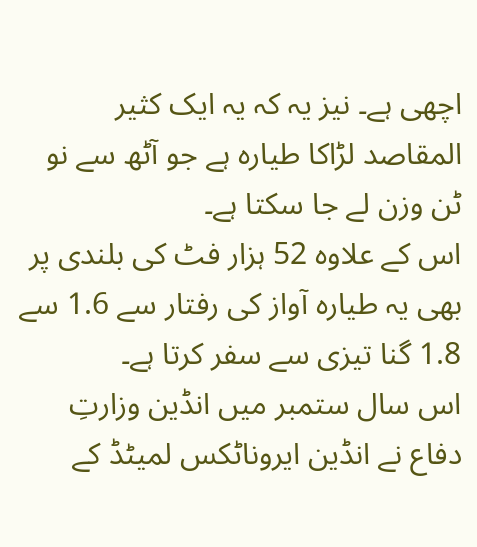اچھی ہے۔ نیز یہ کہ یہ ایک کثیر المقاصد لڑاکا طیارہ ہے جو آٹھ سے نو ٹن وزن لے جا سکتا ہے۔
اس کے علاوہ 52 ہزار فٹ کی بلندی پر بھی یہ طیارہ آواز کی رفتار سے 1.6 سے 1.8 گنا تیزی سے سفر کرتا ہے۔
اس سال ستمبر میں انڈین وزارتِ دفاع نے انڈین ایروناٹکس لمیٹڈ کے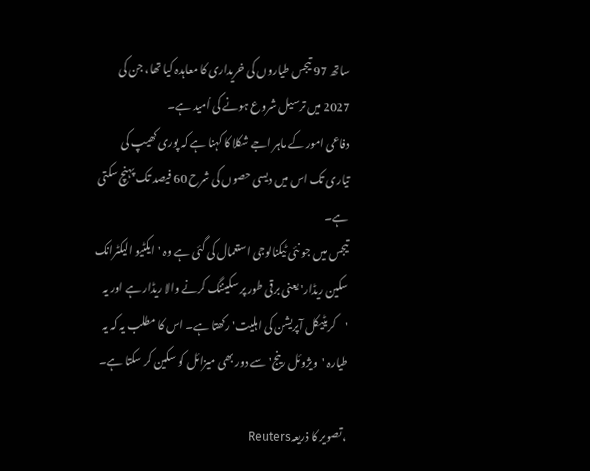ساتھ 97 تیجس طیاروں کی خریداری کا معاہدہ کیا تھا، جن کی 2027 میں ترسیل شروع ہونے کی اُمید ہے۔
دفاعی امور کے ماہر اجے شکلا کا کہنا ہے کہ پوری کھیپ کی تیاری تک اس میں دیسی حصوں کی شرح 60 فیصد تک پہنچ سکتی ہے۔
تیجس میں جو نئی ٹیکنالوجی استعمال کی گئی ہے وہ 'ایکٹیو الیکٹرانک سکین ریڈار' یعنی برقی طور پر سکیننگ کرنے والا ریڈار ہے اور یہ 'کریٹیکل آپریشن کی اہلیت' رکھتا ہے۔ اس کا مطلب یہ کہ یہ طیارہ 'ویژوئل رینج' سے دور بھی میزائل کو سکین کر سکتا ہے۔

،تصویر کا ذریعہReuters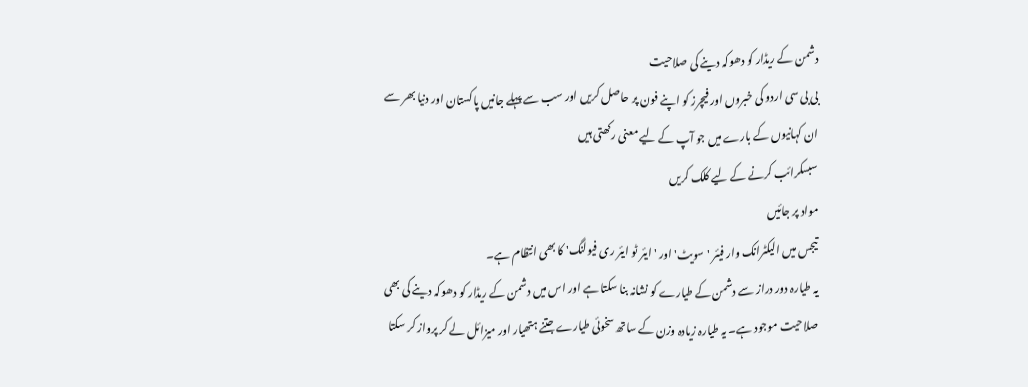دشمن کے ریڈار کو دھوکہ دینے کی صلاحیت
بی بی سی اردو کی خبروں اور فیچرز کو اپنے فون پر حاصل کریں اور سب سے پہلے جانیں پاکستان اور دنیا بھر سے ان کہانیوں کے بارے میں جو آپ کے لیے معنی رکھتی ہیں
سبسکرائب کرنے کے لیے کلک کریں
مواد پر جائیں
تیجس میں الیکٹرانک وار فیئر 'سویٹ' اور 'ایئر ٹو ایئر ری فیولنگ' کا بھی انتظام ہے۔
یہ طیارہ دور دراز سے دشمن کے طیارے کو نشانہ بنا سکتا ہے اور اس میں دشمن کے ریڈار کو دھوکہ دینے کی بھی صلاحیت موجود ہے۔ یہ طیارہ زیادہ وزن کے ساتھ سخوئی طیارے جتنے ہتھیار اور میزائل لے کر پرواز کر سکتا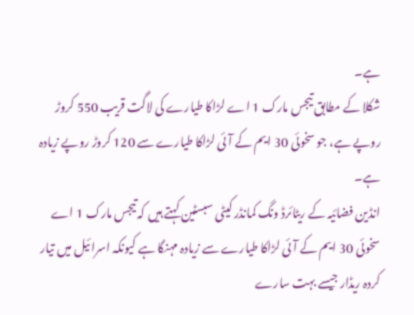ہے۔
شکلا کے مطابق تیجس مارک 1 اے لڑاکا طیارے کی لاگت قریب 550 کروڑ روپے ہے، جو سخوئی 30 ایم کے آئی لڑاکا طیارے سے 120 کروڑ روپے زیادہ ہے۔
انڈین فضائیہ کے ریٹائرڈ ونگ کمانڈر کیٹی سبسٹین کہتے ہیں کہ تیجس مارک 1 اے سخوئی 30 ایم کے آئی لڑاکا طیارے سے زیادہ مہنگا ہے کیونکہ اسرائیل میں تیار کردہ ریڈار جیسے بہت سارے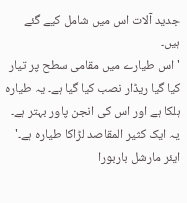جدید آلات اس میں شامل کیے گئے ہیں۔
'اس طیارے میں مقامی سطح پر تیار کیا گیا ریڈار نصب کیا گیا ہے۔ یہ طیارہ ہلکا ہے اور اس کی انجن پاور بہتر ہے۔ یہ ایک کثیر المقاصد لڑاکا طیارہ ہے۔'
ایئر مارشل باربورا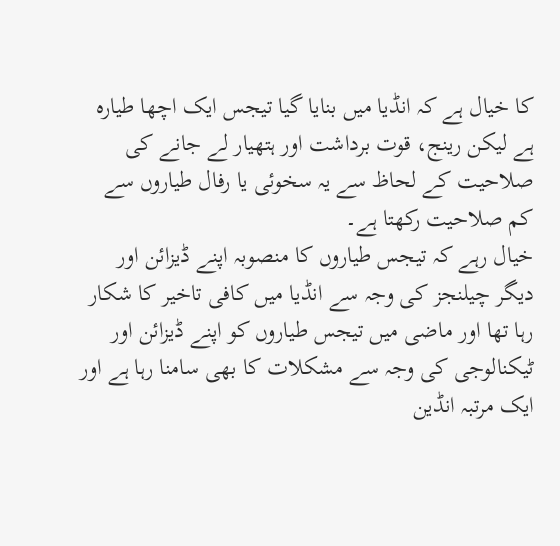کا خیال ہے کہ انڈیا میں بنایا گیا تیجس ایک اچھا طیارہ ہے لیکن رینج، قوت برداشت اور ہتھیار لے جانے کی صلاحیت کے لحاظ سے یہ سخوئی یا رفال طیاروں سے کم صلاحیت رکھتا ہے۔
خیال رہے کہ تیجس طیاروں کا منصوبہ اپنے ڈیزائن اور دیگر چیلنجز کی وجہ سے انڈیا میں کافی تاخیر کا شکار رہا تھا اور ماضی میں تیجس طیاروں کو اپنے ڈیزائن اور ٹیکنالوجی کی وجہ سے مشکلات کا بھی سامنا رہا ہے اور ایک مرتبہ انڈین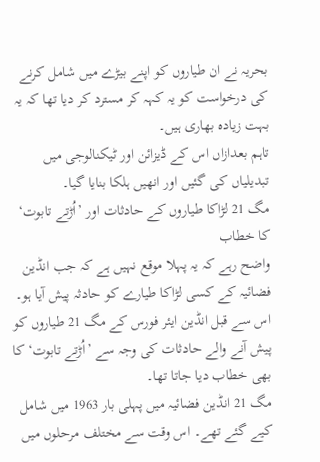بحریہ نے ان طیاروں کو اپنے بیڑے میں شامل کرنے کی درخواست کو یہ کہہ کر مسترد کر دیا تھا کہ یہ بہت زیادہ بھاری ہیں۔
تاہم بعدازاں اس کے ڈیزائن اور ٹیکنالوجی میں تبدیلیاں کی گئیں اور انھیں ہلکا بنایا گیا۔
مگ 21 لڑاکا طیاروں کے حادثات اور ’اُڑتے تابوت‘ کا خطاب
واضح رہے کہ یہ پہلا موقع نہیں ہے کہ جب انڈین فضائیہ کے کسی لڑاکا طیارے کو حادثہ پیش آیا ہو۔ اس سے قبل انڈین ایئر فورس کے مگ 21 طیاروں کو پیش آنے والے حادثات کی وجہ سے ’اُڑتے تابوت‘ کا بھی خطاب دیا جاتا تھا۔
مگ 21 انڈین فضائیہ میں پہلی بار 1963 میں شامل کیے گئے تھے۔ اس وقت سے مختلف مرحلوں میں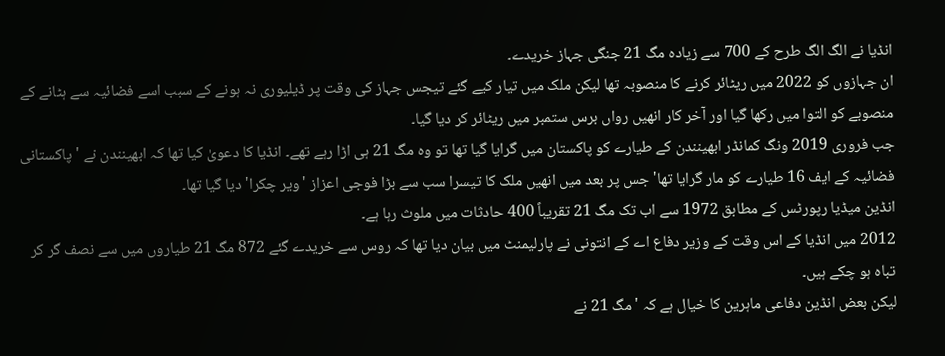انڈیا نے الگ الگ طرح کے 700 سے زیادہ مگ 21 جنگی جہاز خریدے۔
ان جہازوں کو 2022 میں ریٹائر کرنے کا منصوبہ تھا لیکن ملک میں تیار کیے گئے تیجس جہاز کی وقت پر ڈیلیوری نہ ہونے کے سبب اسے فضائیہ سے ہٹانے کے منصوبے کو التوا میں رکھا گیا اور آخر کار انھیں رواں برس ستمبر میں ریٹائر کر دیا گیا۔
جب فروری 2019 ونگ کمانڈر ابھینندن کے طیارے کو پاکستان میں گرایا گیا تھا تو وہ مگ 21 ہی اڑا رہے تھے۔ انڈیا کا دعویٰ کیا تھا کہ ابھینندن نے 'پاکستانی فضائیہ کے ایف 16 طیارے کو مار گرایا تھا' جس پر بعد میں انھیں ملک کا تیسرا سب سے بڑا فوجی اعزاز 'ویر چکرا' دیا گیا تھا۔
انڈین میڈیا رپورٹس کے مطابق 1972 سے اب تک مگ 21 تقریباً 400 حادثات میں ملوث رہا ہے۔
2012 میں انڈیا کے اس وقت کے وزیر دفاع اے کے انتونی نے پارلیمنٹ میں بیان دیا تھا کہ روس سے خریدے گئے 872 مگ 21 طیاروں میں سے نصف گر کر تباہ ہو چکے ہیں۔
لیکن بعض انڈین دفاعی ماہرین کا خیال ہے کہ 'مگ 21 نے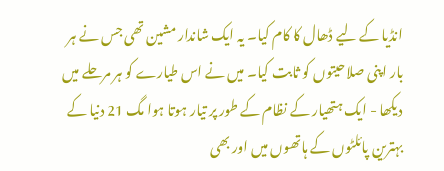انڈیا کے لیے ڈھال کا کام کیا۔ یہ ایک شاندار مشین تھی جس نے ہر بار اپنی صلاحیتوں کو ثابت کیا۔ میں نے اس طیارے کو ہر مرحلے میں دیکھا - ایک ہتھیار کے نظام کے طور پر تیار ہوتا ہوا مگ 21 دنیا کے بہترین پائلٹوں کے ہاتھوں میں اور بھی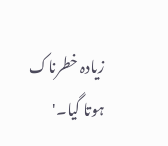زیادہ خطرناک ہوتا گیا۔'